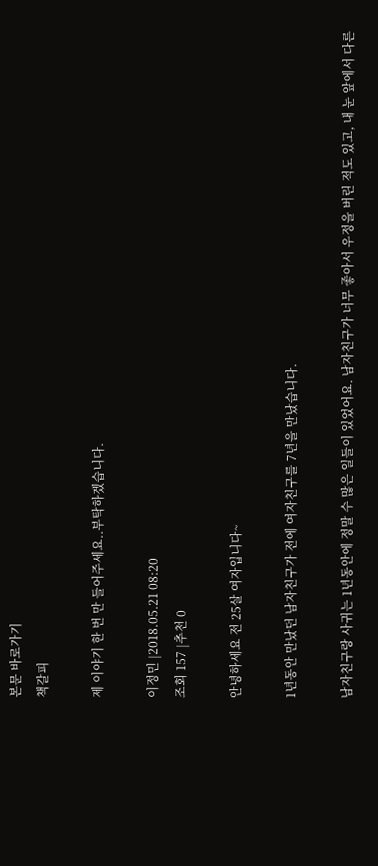본문 바로가기
책갈피

제 이야기 한 번 만 들어주세요..부탁하겠습니다.

이정민 |2018.05.21 08:20
조회 157 |추천 0

안녕하세요 전 25살 여자입니다~

1년동안 만났던 남자친구가 전에 여자친구를 7년을 만났습니다.

남자친구랑 사귀는 1년동안에 정말 수 많은 일들이 있었어요. 남자친구가 너무 좋아서 우정을 버린 적도 있고, 내 눈 앞에서 다른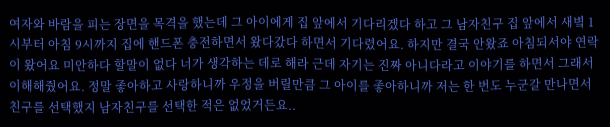여자와 바람을 피는 장면을 목격을 했는데 그 아이에게 집 앞에서 기다리겠다 하고 그 남자친구 집 앞에서 새볔 1시부터 아침 9시까지 집에 핸드폰 충전하면서 왔다갔다 하면서 기다렸어요. 하지만 결국 안왔죠 아침되서야 연락이 왔어요 미안하다 할말이 없다 너가 생각하는 데로 해라 근데 자기는 진짜 아니다라고 이야기를 하면서 그래서 이해해줬어요. 정말 좋아하고 사랑하니까 우정을 버릴만큼 그 아이를 좋아하니까 저는 한 번도 누군갈 만나면서 친구를 선택했지 남자친구를 선택한 적은 없었거든요..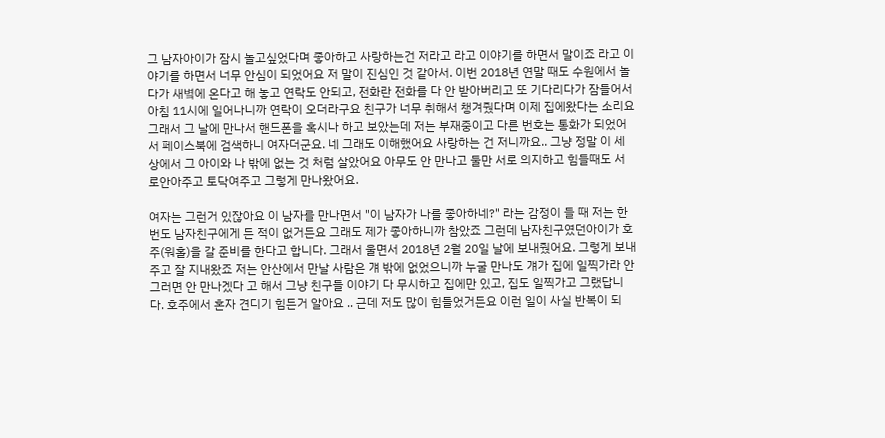그 남자아이가 잠시 놀고싶었다며 좋아하고 사랑하는건 저라고 라고 이야기를 하면서 말이죠 라고 이야기를 하면서 너무 안심이 되었어요 저 말이 진심인 것 같아서. 이번 2018년 연말 때도 수원에서 놀다가 새볔에 온다고 해 놓고 연락도 안되고, 전화란 전화를 다 안 받아버리고 또 기다리다가 잠들어서 아침 11시에 일어나니까 연락이 오더라구요 친구가 너무 취해서 챙겨줬다며 이제 집에왔다는 소리요 그래서 그 날에 만나서 핸드폰을 혹시나 하고 보았는데 저는 부재중이고 다른 번호는 통화가 되었어서 페이스북에 검색하니 여자더군요. 네 그래도 이해했어요 사랑하는 건 저니까요.. 그냥 정말 이 세상에서 그 아이와 나 밖에 없는 것 처럼 살았어요 아무도 안 만나고 둘만 서로 의지하고 힘들때도 서로안아주고 토닥여주고 그렇게 만나왔어요.

여자는 그런거 있잖아요 이 남자를 만나면서 "이 남자가 나를 좋아하네?" 라는 감정이 들 때 저는 한 번도 남자친구에게 든 적이 없거든요 그래도 제가 좋아하니까 참았죠 그런데 남자친구였던아이가 호주(워홀)을 갈 준비를 한다고 합니다. 그래서 울면서 2018년 2월 20일 날에 보내줬어요. 그렇게 보내주고 잘 지내왔죠 저는 안산에서 만날 사람은 걔 밖에 없었으니까 누굴 만나도 걔가 집에 일찍가라 안 그러면 안 만나겠다 고 해서 그냥 친구들 이야기 다 무시하고 집에만 있고, 집도 일찍가고 그랬답니다. 호주에서 혼자 견디기 힘든거 알아요 .. 근데 저도 많이 힘들었거든요 이런 일이 사실 반복이 되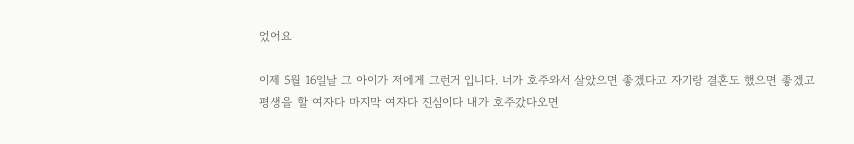었어요

이제 5월 16일날 그 아이가 저에게 그런거 입니다. 너가 호주와서 살았으면 좋겠다고 자기랑 결혼도 했으면 좋겠고 평생을 할 여자다 마지막 여자다 진심이다 내가 호주갔다오면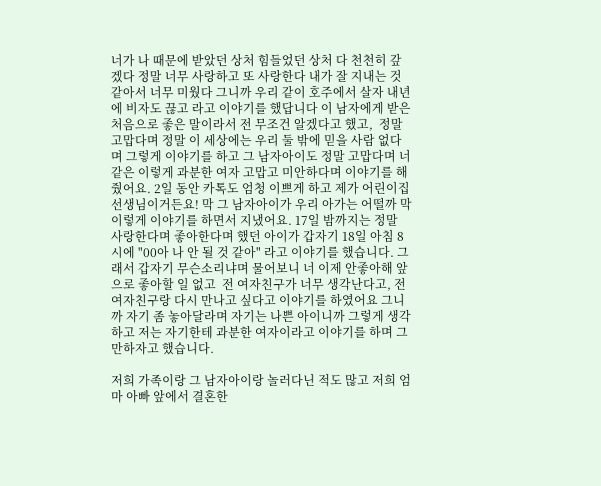너가 나 때문에 받았던 상처 힘들었던 상처 다 천천히 갚겠다 정말 너무 사랑하고 또 사랑한다 내가 잘 지내는 것 같아서 너무 미웠다 그니까 우리 같이 호주에서 살자 내년에 비자도 끊고 라고 이야기를 했답니다 이 남자에게 받은 처음으로 좋은 말이라서 전 무조건 알겠다고 했고,  정말 고맙다며 정말 이 세상에는 우리 둘 밖에 믿을 사람 없다며 그렇게 이야기를 하고 그 남자아이도 정말 고맙다며 너같은 이렇게 과분한 여자 고맙고 미안하다며 이야기를 해 줬어요. 2일 동안 카톡도 엄청 이쁘게 하고 제가 어린이집 선생님이거든요! 막 그 남자아이가 우리 아가는 어떨까 막 이렇게 이야기를 하면서 지냈어요. 17일 밤까지는 정말 사랑한다며 좋아한다며 했던 아이가 갑자기 18일 아침 8시에 "00아 나 안 될 것 같아" 라고 이야기를 했습니다. 그래서 갑자기 무슨소리냐며 물어보니 너 이제 안좋아해 앞으로 좋아할 일 없고  전 여자친구가 너무 생각난다고, 전 여자친구랑 다시 만나고 싶다고 이야기를 하였어요 그니까 자기 좀 놓아달라며 자기는 나쁜 아이니까 그렇게 생각하고 저는 자기한테 과분한 여자이라고 이야기를 하며 그만하자고 했습니다.

저희 가족이랑 그 남자아이랑 놀러다닌 적도 많고 저희 엄마 아빠 앞에서 결혼한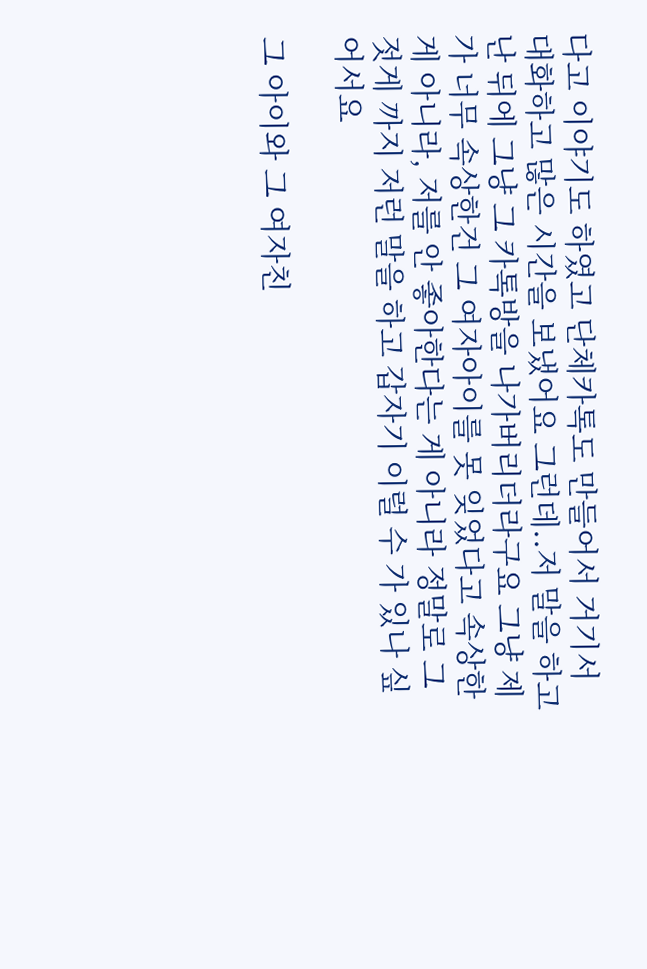다고 이야기도 하였고 단체카톡도 만들어서 거기서 대화하고 많은 시간을 보냈어요 그런데..저 말을 하고 난 뒤에 그냥 그 카톡방을 나가버리더라구요 그냥 제가 너무 속상한건 그 여자아이를 못 잊었다고 속상한게 아니라, 저를 안 좋아한다는 게 아니라 정말로 그젓게 까지 저런 말을 하고 갑자기 이럴 수 가 있나 싶어서요

그 아이와 그 여자친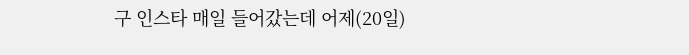구 인스타 매일 들어갔는데 어제(20일)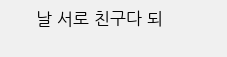날 서로 친구다 되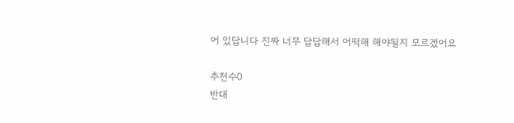어 있답니다 진짜 너무 답답해서 어떡해 해야될지 모르겠어요

추천수0
반대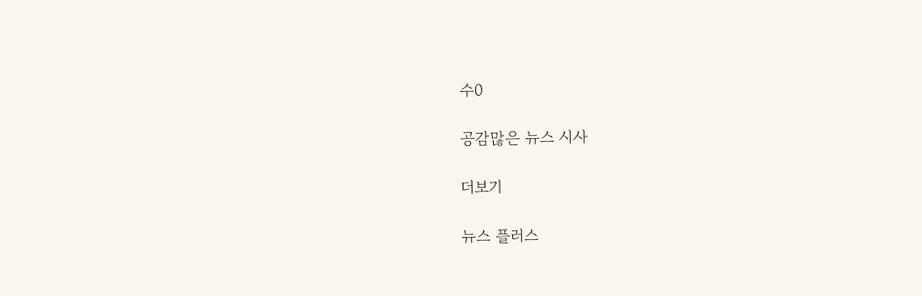수0

공감많은 뉴스 시사

더보기

뉴스 플러스